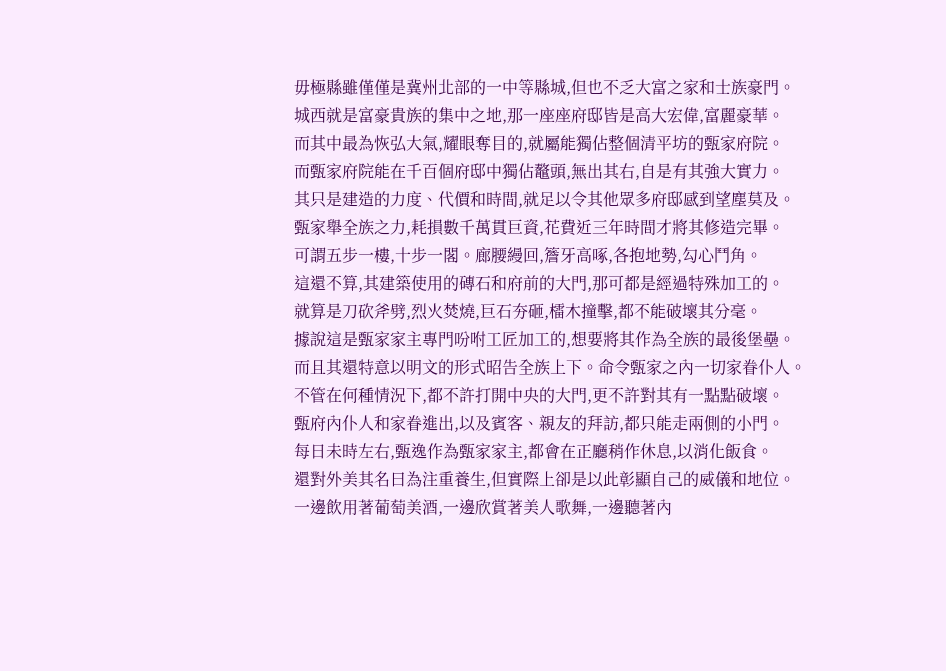毋極縣雖僅僅是冀州北部的一中等縣城,但也不乏大富之家和士族豪門。
城西就是富豪貴族的集中之地,那一座座府邸皆是高大宏偉,富麗豪華。
而其中最為恢弘大氣,耀眼奪目的,就屬能獨佔整個清平坊的甄家府院。
而甄家府院能在千百個府邸中獨佔鼇頭,無出其右,自是有其強大實力。
其只是建造的力度、代價和時間,就足以令其他眾多府邸感到望塵莫及。
甄家舉全族之力,耗損數千萬貫巨資,花費近三年時間才將其修造完畢。
可謂五步一樓,十步一閣。廊腰縵回,簷牙高啄,各抱地勢,勾心鬥角。
這還不算,其建築使用的磚石和府前的大門,那可都是經過特殊加工的。
就算是刀砍斧劈,烈火焚燒,巨石夯砸,檑木撞擊,都不能破壞其分毫。
據說這是甄家家主專門吩咐工匠加工的,想要將其作為全族的最後堡壘。
而且其還特意以明文的形式昭告全族上下。命令甄家之內一切家眷仆人。
不管在何種情況下,都不許打開中央的大門,更不許對其有一點點破壞。
甄府內仆人和家眷進出,以及賓客、親友的拜訪,都只能走兩側的小門。
每日未時左右,甄逸作為甄家家主,都會在正廳稍作休息,以消化飯食。
還對外美其名曰為注重養生,但實際上卻是以此彰顯自己的威儀和地位。
一邊飲用著葡萄美酒,一邊欣賞著美人歌舞,一邊聽著內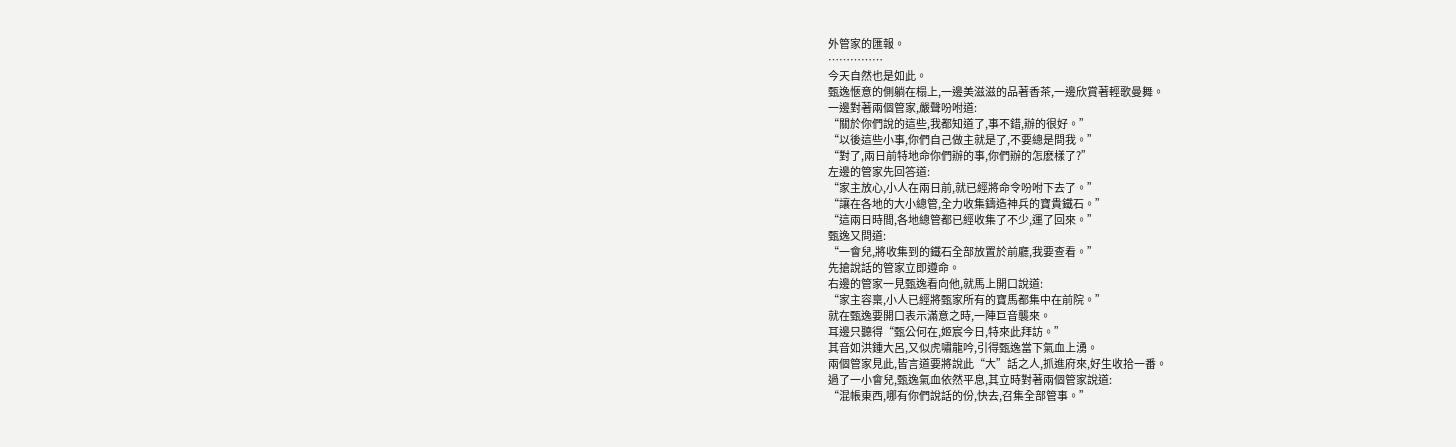外管家的匯報。
……………
今天自然也是如此。
甄逸愜意的側躺在榻上,一邊美滋滋的品著香茶,一邊欣賞著輕歌曼舞。
一邊對著兩個管家,嚴聲吩咐道:
“關於你們說的這些,我都知道了,事不錯,辦的很好。”
“以後這些小事,你們自己做主就是了,不要總是問我。”
“對了,兩日前特地命你們辦的事,你們辦的怎麽樣了?”
左邊的管家先回答道:
“家主放心,小人在兩日前,就已經將命令吩咐下去了。”
“讓在各地的大小總管,全力收集鑄造神兵的寶貴鐵石。”
“這兩日時間,各地總管都已經收集了不少,運了回來。”
甄逸又問道:
“一會兒,將收集到的鐵石全部放置於前廳,我要查看。”
先搶說話的管家立即遵命。
右邊的管家一見甄逸看向他,就馬上開口說道:
“家主容稟,小人已經將甄家所有的寶馬都集中在前院。”
就在甄逸要開口表示滿意之時,一陣巨音襲來。
耳邊只聽得“甄公何在,姬宸今日,特來此拜訪。”
其音如洪鍾大呂,又似虎嘯龍吟,引得甄逸當下氣血上湧。
兩個管家見此,皆言道要將說此“大”話之人,抓進府來,好生收拾一番。
過了一小會兒,甄逸氣血依然平息,其立時對著兩個管家說道:
“混帳東西,哪有你們說話的份,快去,召集全部管事。”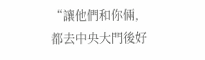“讓他們和你倆,都去中央大門後好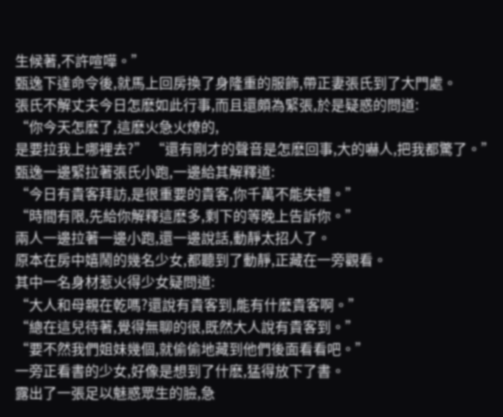生候著,不許喧嘩。”
甄逸下達命令後,就馬上回房換了身隆重的服飾,帶正妻張氏到了大門處。
張氏不解丈夫今日怎麽如此行事,而且還頗為緊張,於是疑惑的問道:
“你今天怎麽了,這麽火急火燎的,
是要拉我上哪裡去?” “還有剛才的聲音是怎麽回事,大的嚇人,把我都驚了。”
甄逸一邊緊拉著張氏小跑,一邊給其解釋道:
“今日有貴客拜訪,是很重要的貴客,你千萬不能失禮。”
“時間有限,先給你解釋這麽多,剩下的等晚上告訴你。”
兩人一邊拉著一邊小跑,還一邊說話,動靜太招人了。
原本在房中嬉鬧的幾名少女,都聽到了動靜,正藏在一旁觀看。
其中一名身材惹火得少女疑問道:
“大人和母親在乾嗎?還說有貴客到,能有什麽貴客啊。”
“總在這兒待著,覺得無聊的很,既然大人說有貴客到。”
“要不然我們姐妹幾個,就偷偷地藏到他們後面看看吧。”
一旁正看書的少女,好像是想到了什麽,猛得放下了書。
露出了一張足以魅惑眾生的臉,急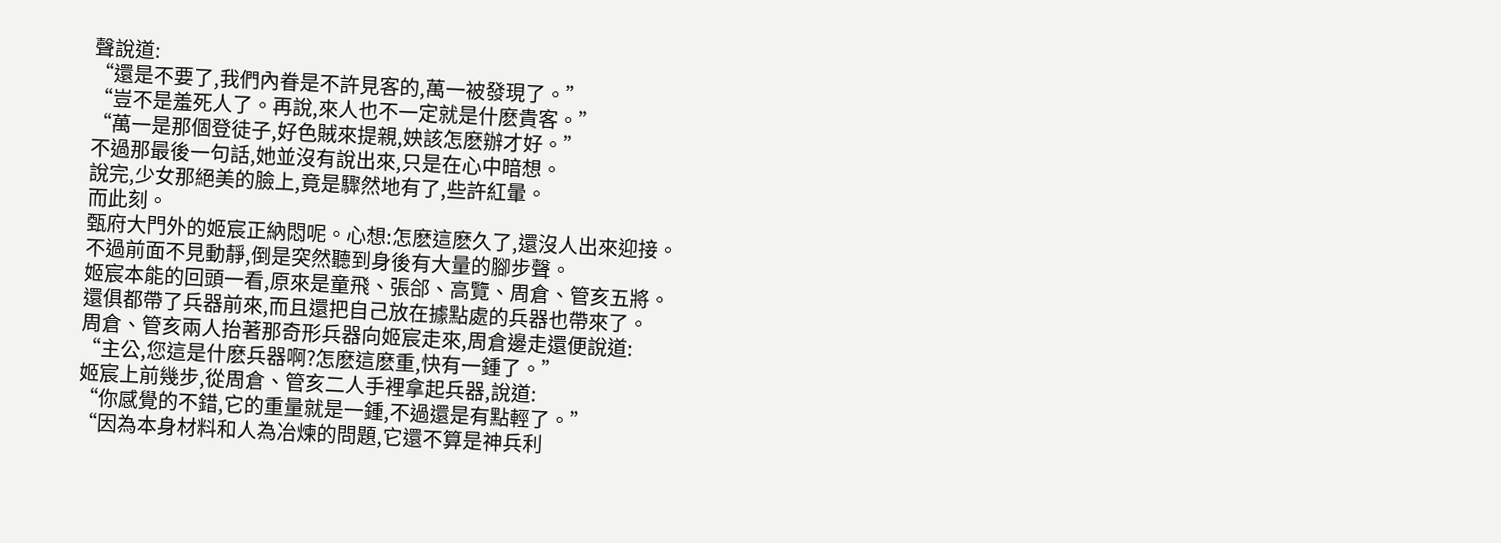聲說道:
“還是不要了,我們內眷是不許見客的,萬一被發現了。”
“豈不是羞死人了。再說,來人也不一定就是什麽貴客。”
“萬一是那個登徒子,好色賊來提親,姎該怎麽辦才好。”
不過那最後一句話,她並沒有說出來,只是在心中暗想。
說完,少女那絕美的臉上,竟是驟然地有了,些許紅暈。
而此刻。
甄府大門外的姬宸正納悶呢。心想:怎麽這麽久了,還沒人出來迎接。
不過前面不見動靜,倒是突然聽到身後有大量的腳步聲。
姬宸本能的回頭一看,原來是童飛、張郃、高覽、周倉、管亥五將。
還俱都帶了兵器前來,而且還把自己放在據點處的兵器也帶來了。
周倉、管亥兩人抬著那奇形兵器向姬宸走來,周倉邊走還便說道:
“主公,您這是什麽兵器啊?怎麽這麽重,快有一鍾了。”
姬宸上前幾步,從周倉、管亥二人手裡拿起兵器,說道:
“你感覺的不錯,它的重量就是一鍾,不過還是有點輕了。”
“因為本身材料和人為冶煉的問題,它還不算是神兵利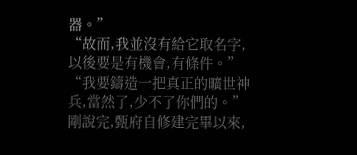器。”
“故而,我並沒有給它取名字,以後要是有機會,有條件。”
“我要鑄造一把真正的曠世神兵,當然了,少不了你們的。”
剛說完,甄府自修建完畢以來,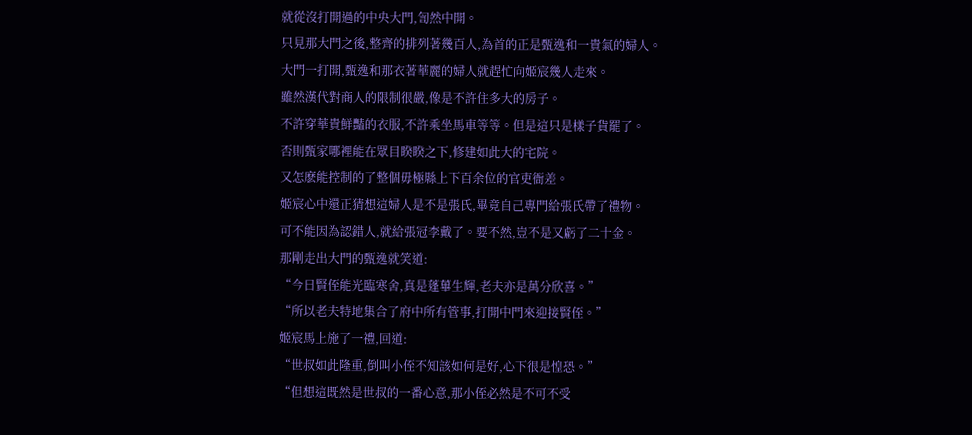就從沒打開過的中央大門,訇然中開。
只見那大門之後,整齊的排列著幾百人,為首的正是甄逸和一貴氣的婦人。
大門一打開,甄逸和那衣著華麗的婦人就趕忙向姬宸幾人走來。
雖然漢代對商人的限制很嚴,像是不許住多大的房子。
不許穿華貴鮮豔的衣服,不許乘坐馬車等等。但是這只是樣子貨罷了。
否則甄家哪裡能在眾目睽睽之下,修建如此大的宅院。
又怎麽能控制的了整個毋極縣上下百余位的官吏衙差。
姬宸心中還正猜想這婦人是不是張氏,畢竟自己專門給張氏帶了禮物。
可不能因為認錯人,就給張冠李戴了。要不然,豈不是又虧了二十金。
那剛走出大門的甄逸就笑道:
“今日賢侄能光臨寒舍,真是蓬蓽生輝,老夫亦是萬分欣喜。”
“所以老夫特地集合了府中所有管事,打開中門來迎接賢侄。”
姬宸馬上施了一禮,回道:
“世叔如此隆重,倒叫小侄不知該如何是好,心下很是惶恐。”
“但想這既然是世叔的一番心意,那小侄必然是不可不受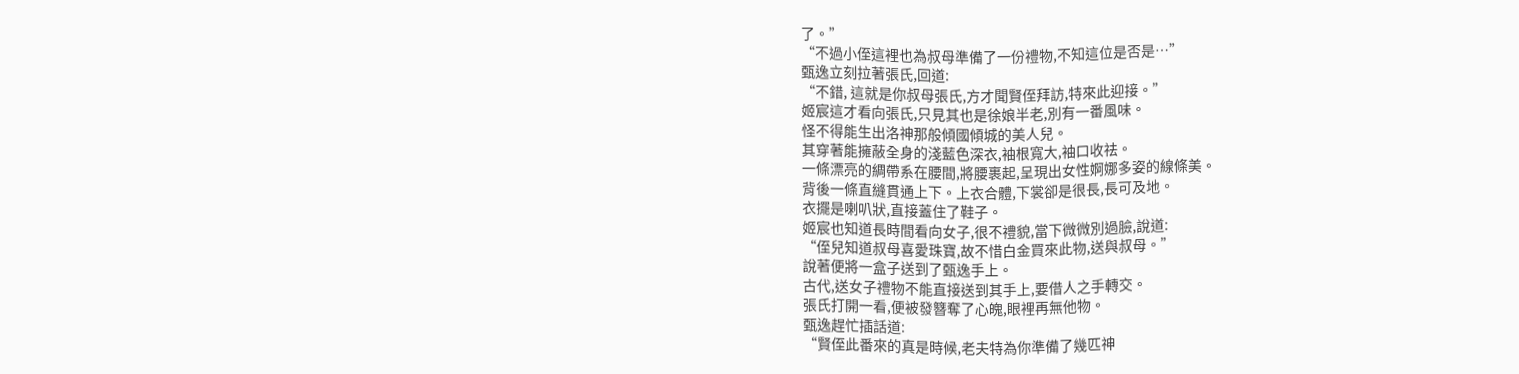了。”
“不過小侄這裡也為叔母準備了一份禮物,不知這位是否是…”
甄逸立刻拉著張氏,回道:
“不錯, 這就是你叔母張氏,方才聞賢侄拜訪,特來此迎接。”
姬宸這才看向張氏,只見其也是徐娘半老,別有一番風味。
怪不得能生出洛神那般傾國傾城的美人兒。
其穿著能擁蔽全身的淺藍色深衣,袖根寬大,袖口收祛。
一條漂亮的綢帶系在腰間,將腰裹起,呈現出女性婀娜多姿的線條美。
背後一條直縫貫通上下。上衣合體,下裳卻是很長,長可及地。
衣擺是喇叭狀,直接蓋住了鞋子。
姬宸也知道長時間看向女子,很不禮貌,當下微微別過臉,說道:
“侄兒知道叔母喜愛珠寶,故不惜白金買來此物,送與叔母。”
說著便將一盒子送到了甄逸手上。
古代,送女子禮物不能直接送到其手上,要借人之手轉交。
張氏打開一看,便被發簪奪了心魄,眼裡再無他物。
甄逸趕忙插話道:
“賢侄此番來的真是時候,老夫特為你準備了幾匹神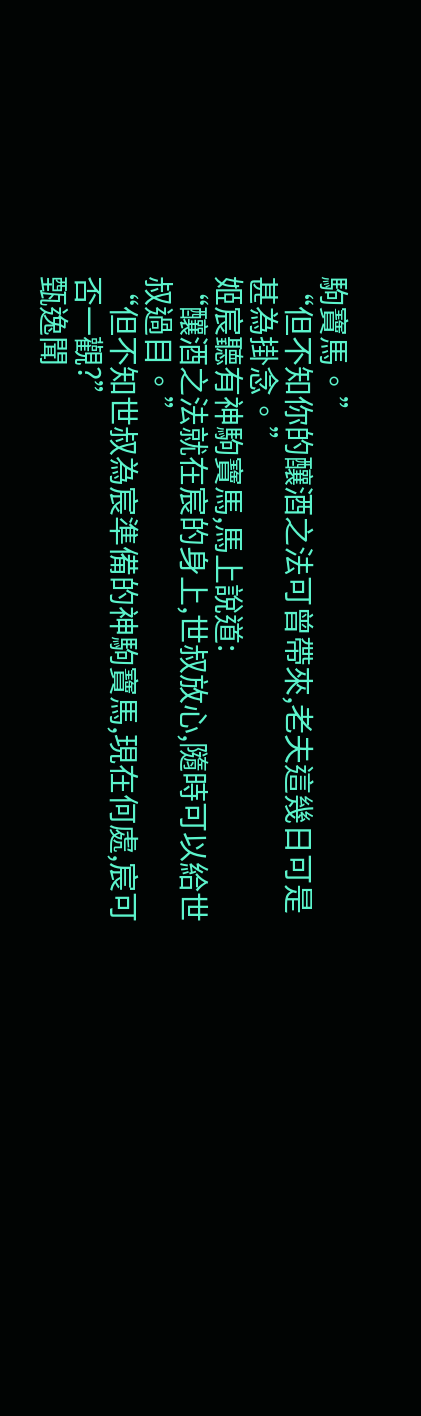駒寶馬。”
“但不知你的釀酒之法可曾帶來,老夫這幾日可是甚為掛念。”
姬宸聽有神駒寶馬,馬上說道:
“釀酒之法就在宸的身上,世叔放心,隨時可以給世叔過目。”
“但不知世叔為宸準備的神駒寶馬,現在何處,宸可否一觀?”
甄逸聞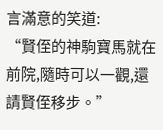言滿意的笑道:
“賢侄的神駒寶馬就在前院,隨時可以一觀,還請賢侄移步。”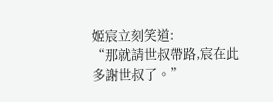姬宸立刻笑道:
“那就請世叔帶路,宸在此多謝世叔了。”